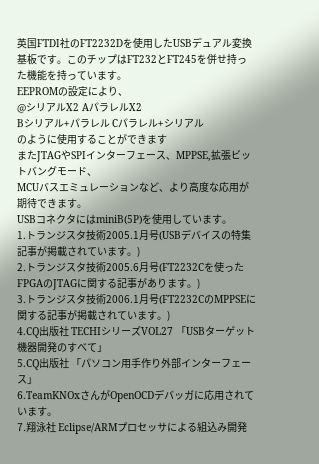英国FTDI社のFT2232Dを使用したUSBデュアル変換基板です。このチップはFT232とFT245を併せ持った機能を持っています。
EEPROMの設定により、
@シリアルX2 AパラレルX2
Bシリアル+パラレル Cパラレル+シリアル
のように使用することができます
またJTAGやSPIインターフェース、MPPSE,拡張ビットバングモード、
MCUバスエミュレーションなど、より高度な応用が期待できます。
USBコネクタにはminiB(5P)を使用しています。
1.トランジスタ技術2005.1月号(USBデバイスの特集記事が掲載されています。)
2.トランジスタ技術2005.6月号(FT2232Cを使ったFPGAのJTAGに関する記事があります。)
3.トランジスタ技術2006.1月号(FT2232CのMPPSEに関する記事が掲載されています。)
4.CQ出版社 TECHIシリーズVOL27 「USBターゲット機器開発のすべて」
5.CQ出版社 「パソコン用手作り外部インターフェース」
6.TeamKNOxさんがOpenOCDデバッガに応用されています。
7.翔泳社 Eclipse/ARMプロセッサによる組込み開発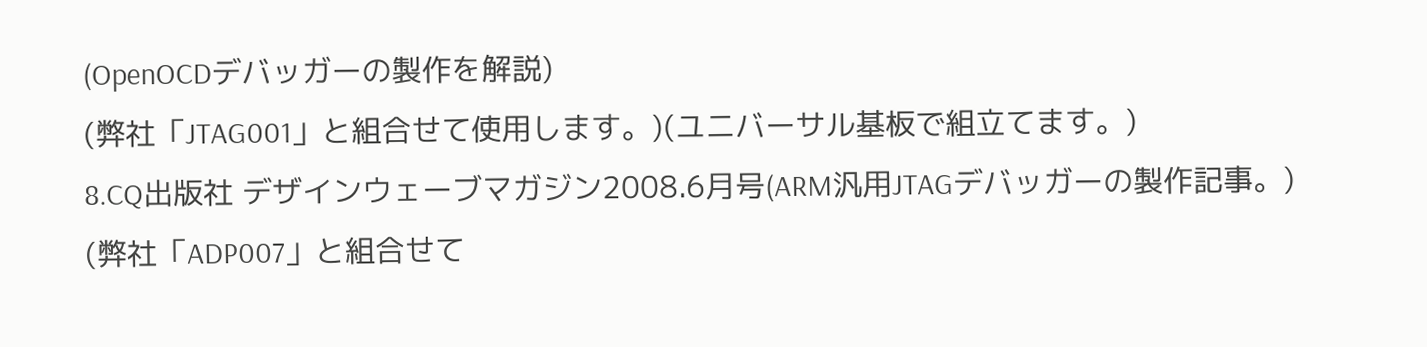(OpenOCDデバッガーの製作を解説)
(弊社「JTAG001」と組合せて使用します。)(ユニバーサル基板で組立てます。)
8.CQ出版社 デザインウェーブマガジン2008.6月号(ARM汎用JTAGデバッガーの製作記事。)
(弊社「ADP007」と組合せて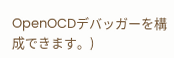OpenOCDデバッガーを構成できます。)